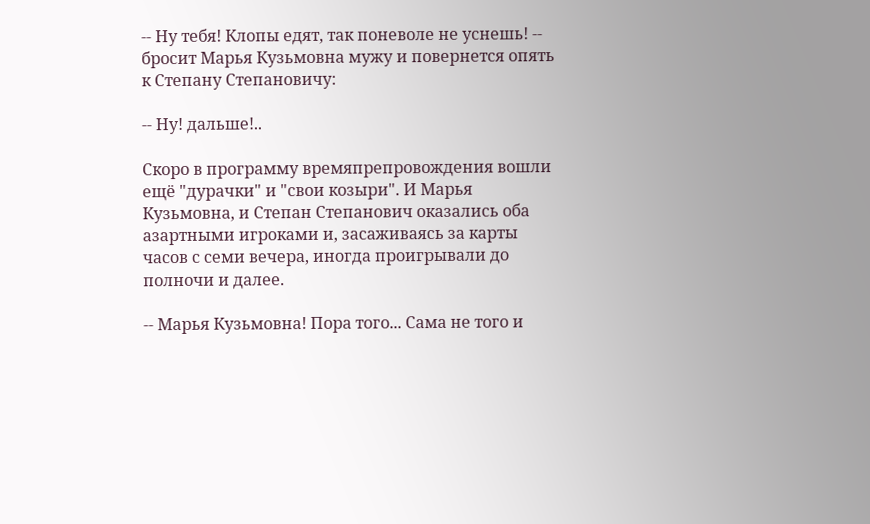-- Ну тебя! Клопы едят, так поневоле не уснешь! -- бросит Марья Кузьмовна мужу и повернется опять к Степану Степановичу:

-- Ну! дальше!..

Скоро в программу времяпрепровождения вошли ещё "дурачки" и "свои козыри". И Марья Кузьмовна, и Степан Степанович оказались оба азартными игроками и, засаживаясь за карты часов с семи вечера, иногда проигрывали до полночи и далее.

-- Марья Кузьмовна! Пора того... Сама не того и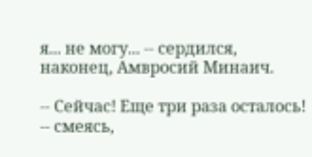я... не могу... -- сердился, наконец, Амвросий Минаич.

-- Сейчас! Еще три раза осталось! -- смеясь,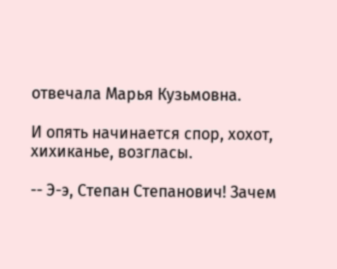отвечала Марья Кузьмовна.

И опять начинается спор, хохот, хихиканье, возгласы.

-- Э-э, Степан Степанович! Зачем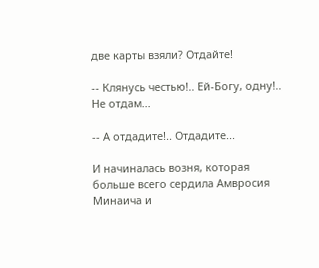две карты взяли? Отдайте!

-- Клянусь честью!.. Ей-Богу, одну!.. Не отдам...

-- А отдадите!.. Отдадите...

И начиналась возня, которая больше всего сердила Амвросия Минаича и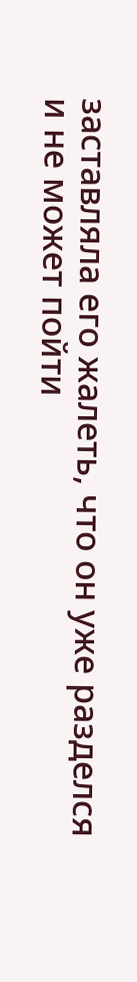заставляла его жалеть, что он уже разделся и не может пойти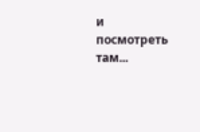и посмотреть там...